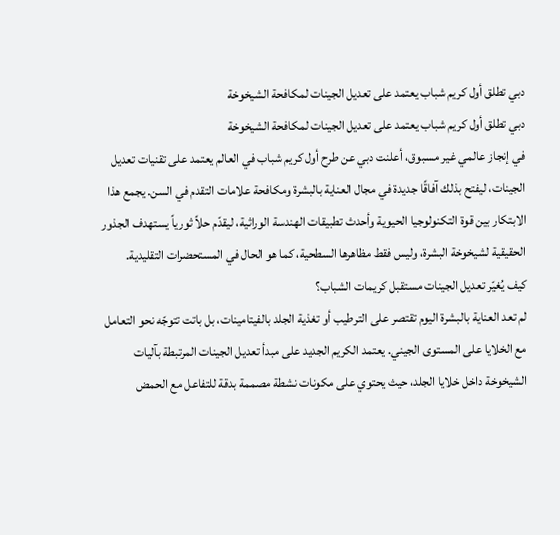دبي تطلق أول كريم شباب يعتمد على تعديل الجينات لمكافحة الشيخوخة
دبي تطلق أول كريم شباب يعتمد على تعديل الجينات لمكافحة الشيخوخة
في إنجاز عالمي غير مسبوق، أعلنت دبي عن طرح أول كريم شباب في العالم يعتمد على تقنيات تعديل الجينات، ليفتح بذلك آفاقًا جديدة في مجال العناية بالبشرة ومكافحة علامات التقدم في السن. يجمع هذا الابتكار بين قوة التكنولوجيا الحيوية وأحدث تطبيقات الهندسة الوراثية، ليقدّم حلاً ثورياً يستهدف الجذور الحقيقية لشيخوخة البشرة، وليس فقط مظاهرها السطحية، كما هو الحال في المستحضرات التقليدية.
كيف يُغيّر تعديل الجينات مستقبل كريمات الشباب؟
لم تعد العناية بالبشرة اليوم تقتصر على الترطيب أو تغذية الجلد بالفيتامينات، بل باتت تتوجّه نحو التعامل مع الخلايا على المستوى الجيني. يعتمد الكريم الجديد على مبدأ تعديل الجينات المرتبطة بآليات الشيخوخة داخل خلايا الجلد، حيث يحتوي على مكونات نشطة مصممة بدقة للتفاعل مع الحمض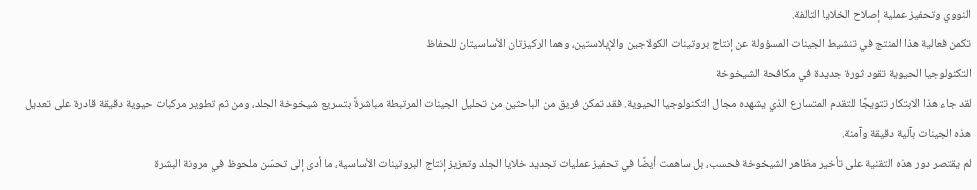النووي وتحفيز عملية إصلاح الخلايا التالفة.
تكمن فعالية هذا المنتج في تنشيط الجينات المسؤولة عن إنتاج بروتينات الكولاجين والإيلاستين، وهما الركيزتان الأساسيتان للحفاظ
التكنولوجيا الحيوية تقود ثورة جديدة في مكافحة الشيخوخة
لقد جاء هذا الابتكار تتويجًا للتقدم المتسارع الذي يشهده مجال التكنولوجيا الحيوية. فقد تمكن فريق من الباحثين من تحليل الجينات المرتبطة مباشرةً بتسريع شيخوخة الجلد، ومن ثم تطوير مركبات حيوية دقيقة قادرة على تعديل هذه الجينات بآلية دقيقة وآمنة.
لم يقتصر دور هذه التقنية على تأخير مظاهر الشيخوخة فحسب، بل ساهمت أيضًا في تحفيز عمليات تجديد خلايا الجلد وتعزيز إنتاج البروتينات الأساسية، ما أدى إلى تحسّن ملحوظ في مرونة البشرة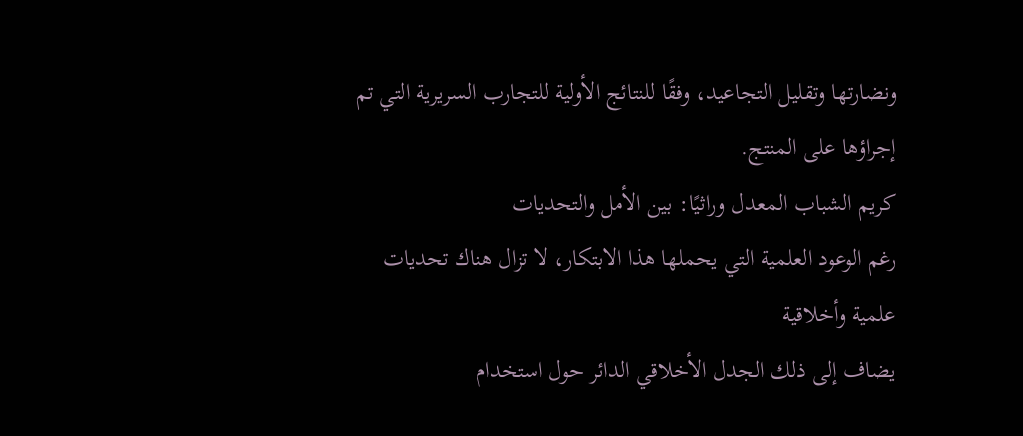ونضارتها وتقليل التجاعيد، وفقًا للنتائج الأولية للتجارب السريرية التي تم إجراؤها على المنتج.
كريم الشباب المعدل وراثيًا: بين الأمل والتحديات
رغم الوعود العلمية التي يحملها هذا الابتكار، لا تزال هناك تحديات علمية وأخلاقية
يضاف إلى ذلك الجدل الأخلاقي الدائر حول استخدام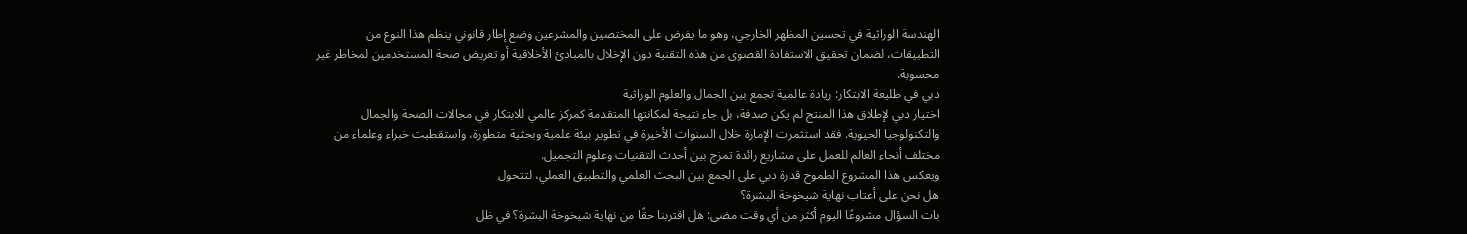الهندسة الوراثية في تحسين المظهر الخارجي، وهو ما يفرض على المختصين والمشرعين وضع إطار قانوني ينظم هذا النوع من التطبيقات، لضمان تحقيق الاستفادة القصوى من هذه التقنية دون الإخلال بالمبادئ الأخلاقية أو تعريض صحة المستخدمين لمخاطر غير محسوبة.
دبي في طليعة الابتكار: ريادة عالمية تجمع بين الجمال والعلوم الوراثية
اختيار دبي لإطلاق هذا المنتج لم يكن صدفة، بل جاء نتيجة لمكانتها المتقدمة كمركز عالمي للابتكار في مجالات الصحة والجمال والتكنولوجيا الحيوية. فقد استثمرت الإمارة خلال السنوات الأخيرة في تطوير بيئة علمية وبحثية متطورة، واستقطبت خبراء وعلماء من مختلف أنحاء العالم للعمل على مشاريع رائدة تمزج بين أحدث التقنيات وعلوم التجميل.
ويعكس هذا المشروع الطموح قدرة دبي على الجمع بين البحث العلمي والتطبيق العملي، لتتحول
هل نحن على أعتاب نهاية شيخوخة البشرة؟
بات السؤال مشروعًا اليوم أكثر من أي وقت مضى: هل اقتربنا حقًا من نهاية شيخوخة البشرة؟ في ظل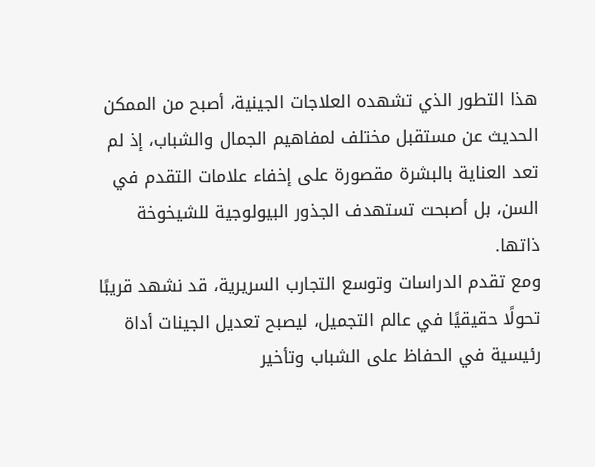هذا التطور الذي تشهده العلاجات الجينية، أصبح من الممكن الحديث عن مستقبل مختلف لمفاهيم الجمال والشباب، إذ لم تعد العناية بالبشرة مقصورة على إخفاء علامات التقدم في السن، بل أصبحت تستهدف الجذور البيولوجية للشيخوخة ذاتها.
ومع تقدم الدراسات وتوسع التجارب السريرية، قد نشهد قريبًا تحولًا حقيقيًا في عالم التجميل، ليصبح تعديل الجينات أداة رئيسية في الحفاظ على الشباب وتأخير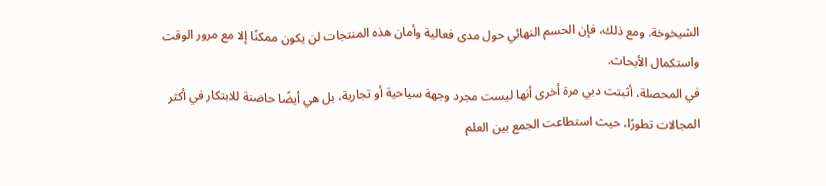الشيخوخة. ومع ذلك، فإن الحسم النهائي حول مدى فعالية وأمان هذه المنتجات لن يكون ممكنًا إلا مع مرور الوقت واستكمال الأبحاث.
في المحصلة، أثبتت دبي مرة أخرى أنها ليست مجرد وجهة سياحية أو تجارية، بل هي أيضًا حاضنة للابتكار في أكثر المجالات تطورًا، حيث استطاعت الجمع بين العلم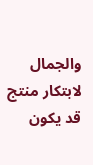والجمال لابتكار منتج قد يكون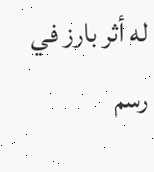له أثر بارز في رسم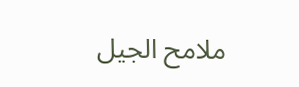ملامح الجيل